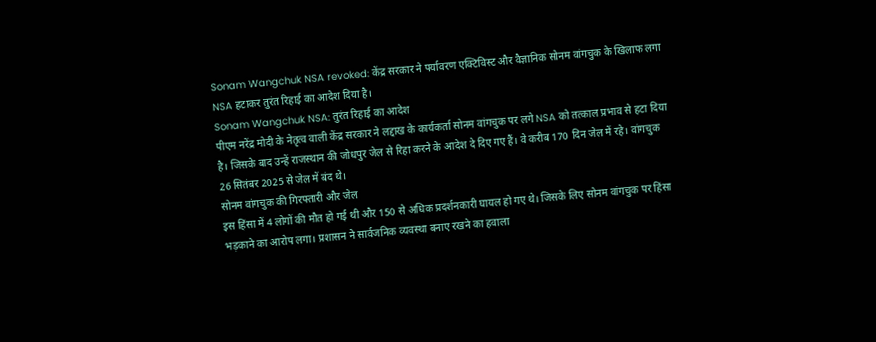Sonam Wangchuk NSA revoked: केंद्र सरकार ने पर्यावरण एक्टिविस्ट और वैज्ञानिक सोनम वांगचुक के खिलाफ लगा NSA हटाकर तुरंत रिहाई का आदेश दिया है।
Sonam Wangchuk NSA: तुरंत रिहाई का आदेश
पीएम नरेंद्र मोदी के नेतृत्व वाली केंद्र सरकार ने लद्दाख के कार्यकर्ता सोनम वांगचुक पर लगे NSA को तत्काल प्रभाव से हटा दिया है। जिसके बाद उन्हें राजस्थान की जोधपुर जेल से रिहा करने के आदेश दे दिए गए हैं। वे करीब 170 दिन जेल में रहे। वांगचुक 26 सितंबर 2025 से जेल में बंद थे।
सोनम वांगचुक की गिरफ्तारी और जेल
इस हिंसा में 4 लोगों की मौत हो गई थी और 150 से अधिक प्रदर्शनकारी घायल हो गए थे। जिसके लिए सोनम वांगचुक पर हिंसा भड़काने का आरोप लगा। प्रशासन ने सार्वजनिक व्यवस्था बनाए रखने का हवाला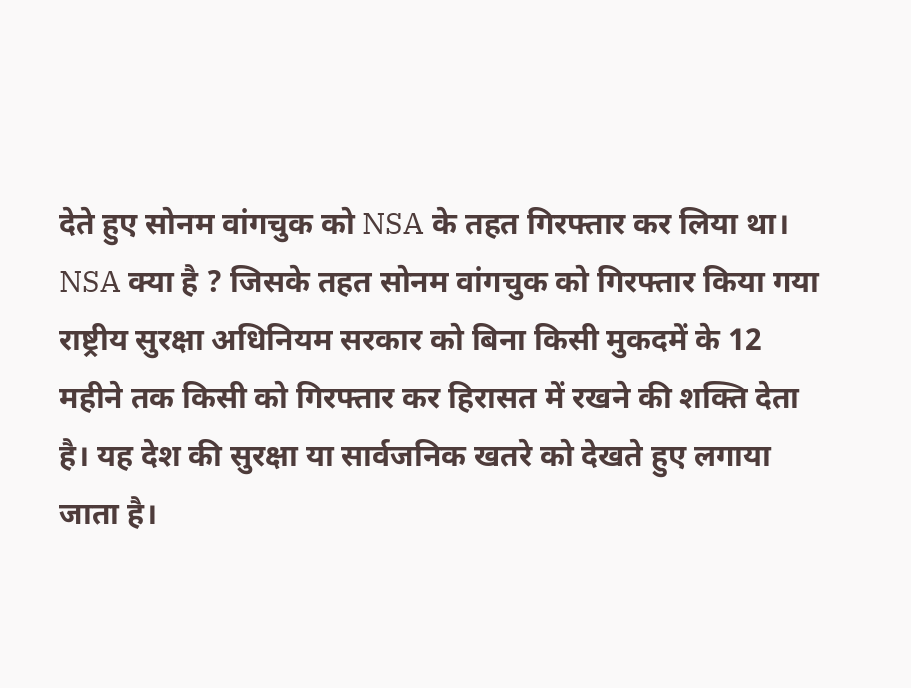देते हुए सोनम वांगचुक को NSA के तहत गिरफ्तार कर लिया था।
NSA क्या है ? जिसके तहत सोनम वांगचुक को गिरफ्तार किया गया
राष्ट्रीय सुरक्षा अधिनियम सरकार को बिना किसी मुकदमें के 12 महीने तक किसी को गिरफ्तार कर हिरासत में रखने की शक्ति देता है। यह देश की सुरक्षा या सार्वजनिक खतरे को देखते हुए लगाया जाता है।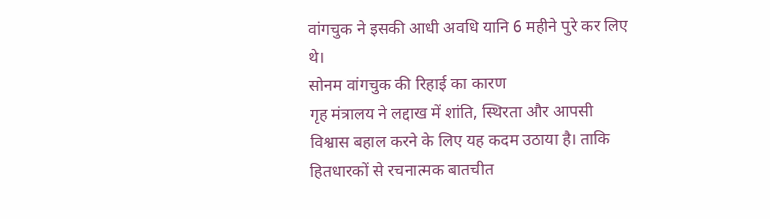वांगचुक ने इसकी आधी अवधि यानि 6 महीने पुरे कर लिए थे।
सोनम वांगचुक की रिहाई का कारण
गृह मंत्रालय ने लद्दाख में शांति, स्थिरता और आपसी विश्वास बहाल करने के लिए यह कदम उठाया है। ताकि हितधारकों से रचनात्मक बातचीत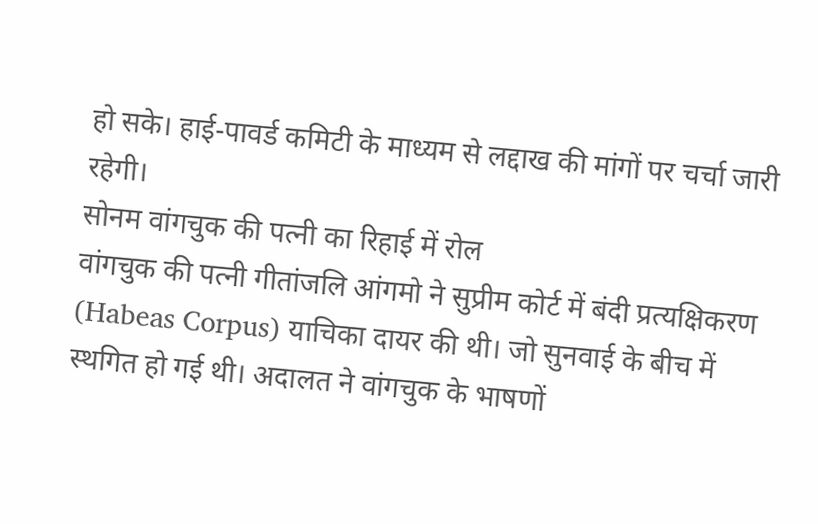हो सके। हाई-पावर्ड कमिटी के माध्यम से लद्दाख की मांगों पर चर्चा जारी रहेगी।
सोनम वांगचुक की पत्नी का रिहाई में रोल
वांगचुक की पत्नी गीतांजलि आंगमो ने सुप्रीम कोर्ट में बंदी प्रत्यक्षिकरण (Habeas Corpus) याचिका दायर की थी। जो सुनवाई के बीच में स्थगित हो गई थी। अदालत ने वांगचुक के भाषणों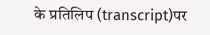के प्रतिलिप (transcript)पर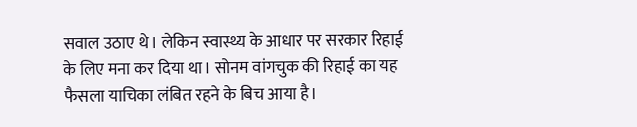सवाल उठाए थे। लेकिन स्वास्थ्य के आधार पर सरकार रिहाई के लिए मना कर दिया था। सोनम वांगचुक की रिहाई का यह फैसला याचिका लंबित रहने के बिच आया है।